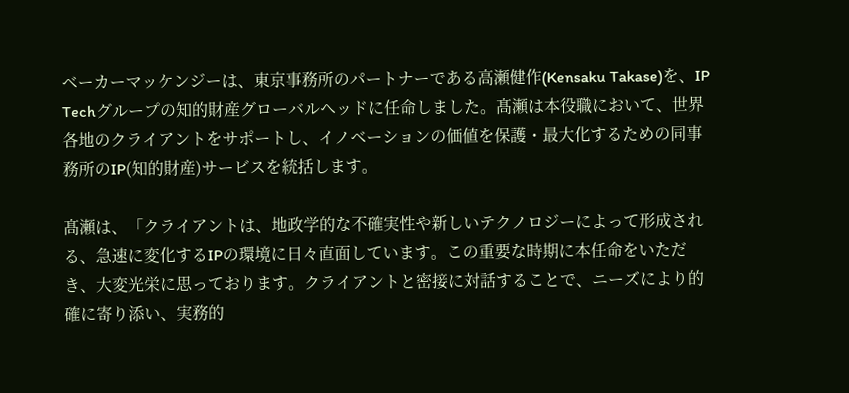ベーカーマッケンジーは、東京事務所のパートナーである高瀬健作(Kensaku Takase)を、IP Techグループの知的財産グローバルヘッドに任命しました。髙瀬は本役職において、世界各地のクライアントをサポートし、イノベーションの価値を保護・最大化するための同事務所のIP(知的財産)サービスを統括します。

髙瀬は、「クライアントは、地政学的な不確実性や新しいテクノロジーによって形成される、急速に変化するIPの環境に日々直面しています。この重要な時期に本任命をいただき、大変光栄に思っております。クライアントと密接に対話することで、ニーズにより的確に寄り添い、実務的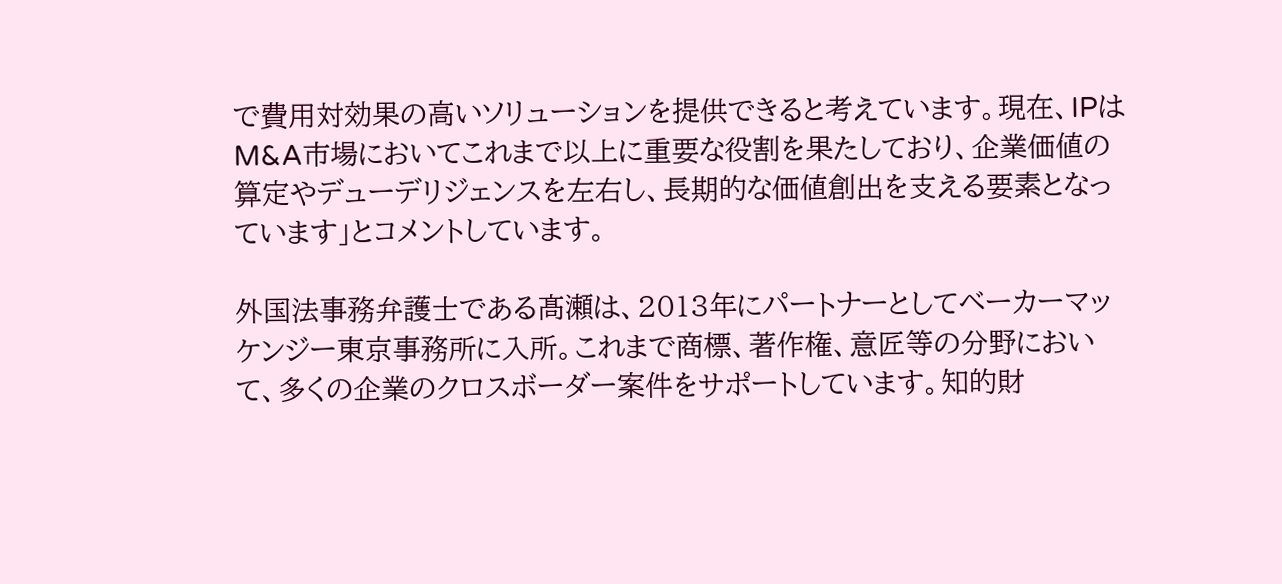で費用対効果の高いソリューションを提供できると考えています。現在、IPはM&A市場においてこれまで以上に重要な役割を果たしており、企業価値の算定やデューデリジェンスを左右し、長期的な価値創出を支える要素となっています」とコメントしています。

外国法事務弁護士である髙瀬は、2013年にパートナーとしてベーカーマッケンジー東京事務所に入所。これまで商標、著作権、意匠等の分野において、多くの企業のクロスボーダー案件をサポートしています。知的財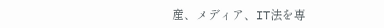産、メディア、IT法を専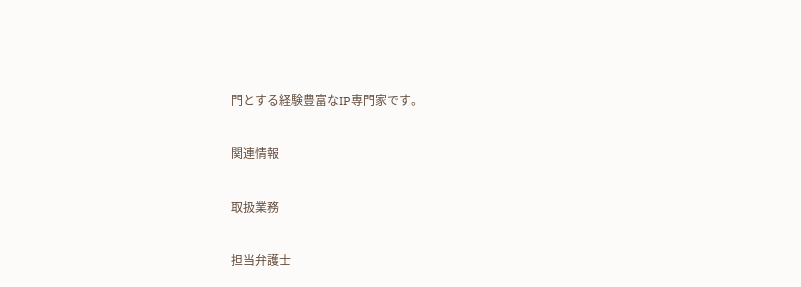門とする経験豊富なIP専門家です。

関連情報

取扱業務

担当弁護士